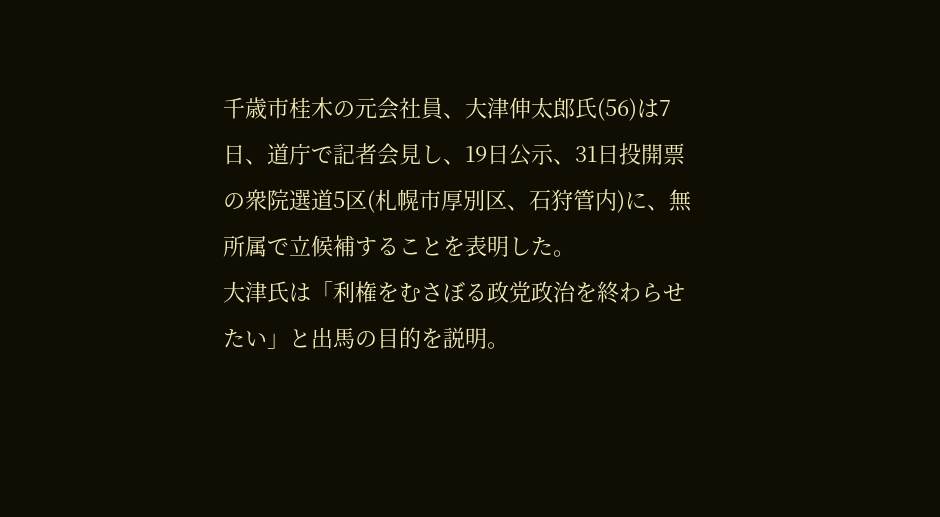千歳市桂木の元会社員、大津伸太郎氏(56)は7日、道庁で記者会見し、19日公示、31日投開票の衆院選道5区(札幌市厚別区、石狩管内)に、無所属で立候補することを表明した。
大津氏は「利権をむさぼる政党政治を終わらせたい」と出馬の目的を説明。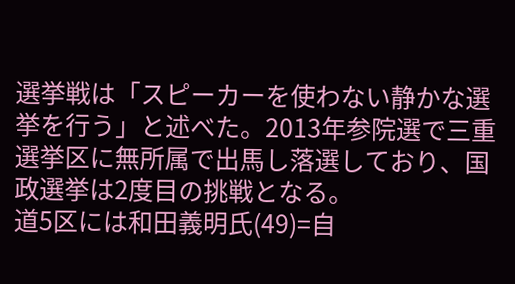選挙戦は「スピーカーを使わない静かな選挙を行う」と述べた。2013年参院選で三重選挙区に無所属で出馬し落選しており、国政選挙は2度目の挑戦となる。
道5区には和田義明氏(49)=自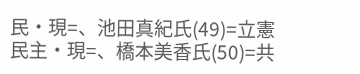民・現=、池田真紀氏(49)=立憲民主・現=、橋本美香氏(50)=共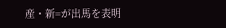産・新=が出馬を表明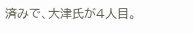済みで、大津氏が4人目。